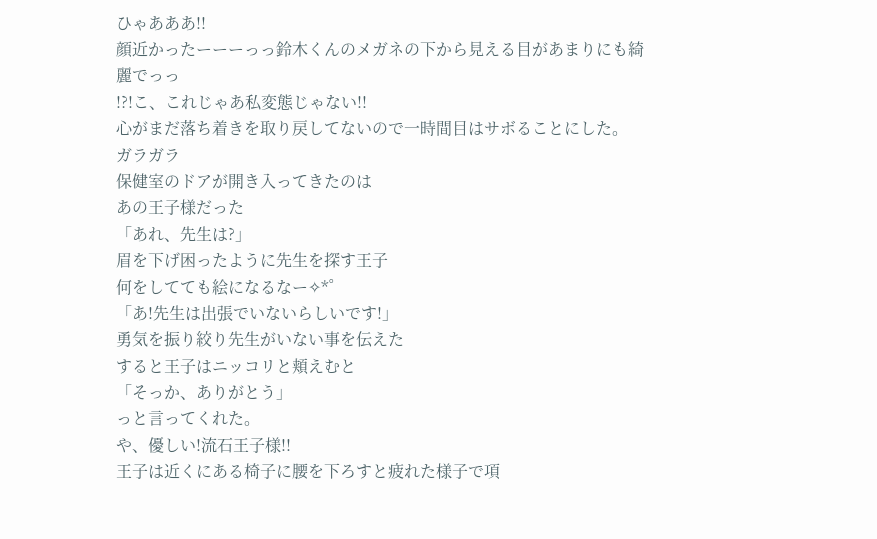ひゃあああ!!
顔近かったーーーっっ鈴木くんのメガネの下から見える目があまりにも綺麗でっっ
!?!こ、これじゃあ私変態じゃない!!
心がまだ落ち着きを取り戻してないので一時間目はサボることにした。
ガラガラ
保健室のドアが開き入ってきたのは
あの王子様だった
「あれ、先生は?」
眉を下げ困ったように先生を探す王子
何をしてても絵になるなー✧*゜
「あ!先生は出張でいないらしいです!」
勇気を振り絞り先生がいない事を伝えた
すると王子はニッコリと頬えむと
「そっか、ありがとう」
っと言ってくれた。
や、優しい!流石王子様!!
王子は近くにある椅子に腰を下ろすと疲れた様子で項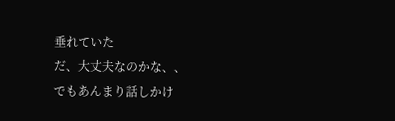垂れていた
だ、大丈夫なのかな、、
でもあんまり話しかけ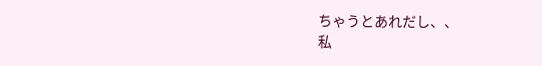ちゃうとあれだし、、
私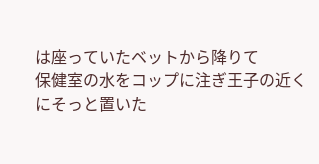は座っていたベットから降りて
保健室の水をコップに注ぎ王子の近くにそっと置いた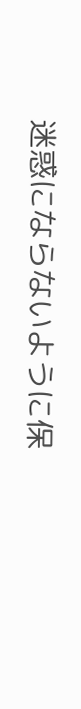迷惑にならないように保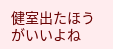健室出たほうがいいよね